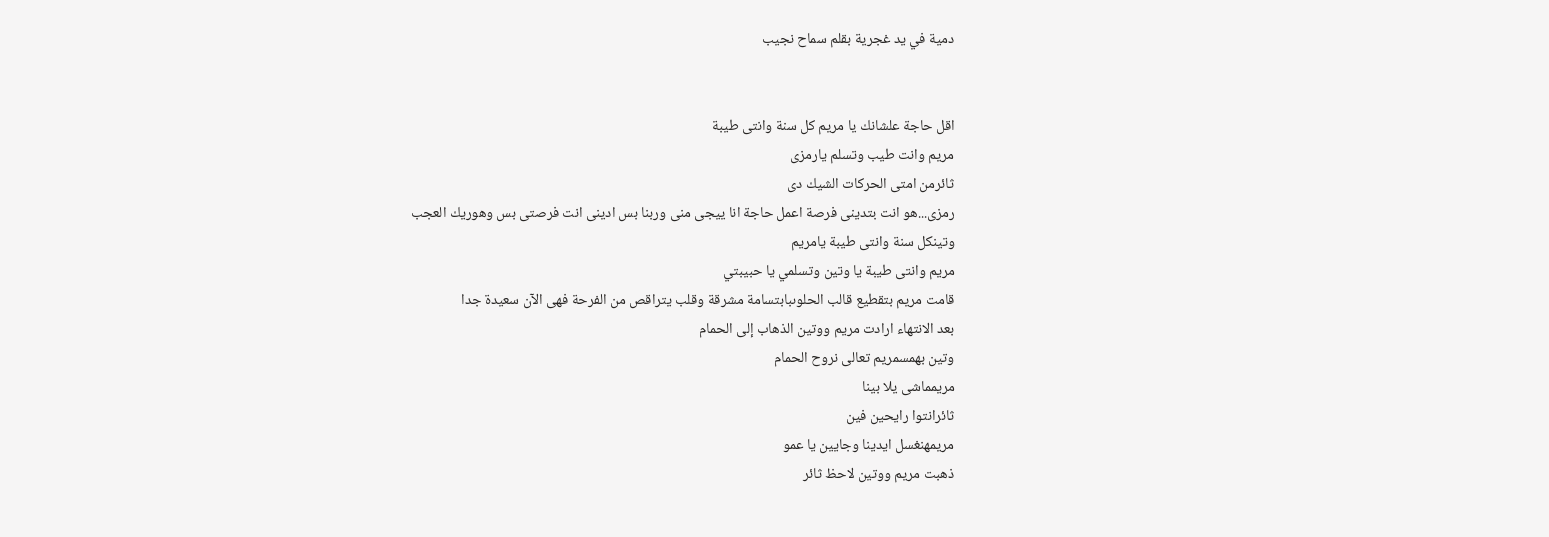دمية في يد غجرية بقلم سماح نجيب


اقل حاجة علشانك يا مريم كل سنة وانتى طيبة
مريم وانت طيب وتسلم يارمزى
ثائرمن امتى الحركات الشيك دى
رمزى...هو انت بتدينى فرصة اعمل حاجة انا ييجى منى وربنا بس ادينى انت فرصتى بس وهوريك العجب
وتينكل سنة وانتى طيبة يامريم
مريم وانتى طيبة يا وتين وتسلمي يا حبيبتي
قامت مريم بتقطيع قالب الحلوىبابتسامة مشرقة وقلب يتراقص من الفرحة فهى الآن سعيدة جدا
بعد الانتهاء ارادت مريم ووتين الذهاب إلى الحمام
وتين بهمسمريم تعالى نروح الحمام
مريمماشى يلا بينا
ثائرانتوا رايحين فين
مريمهنغسل ايدينا وجايين يا عمو
ذهبت مريم ووتين لاحظ ثائر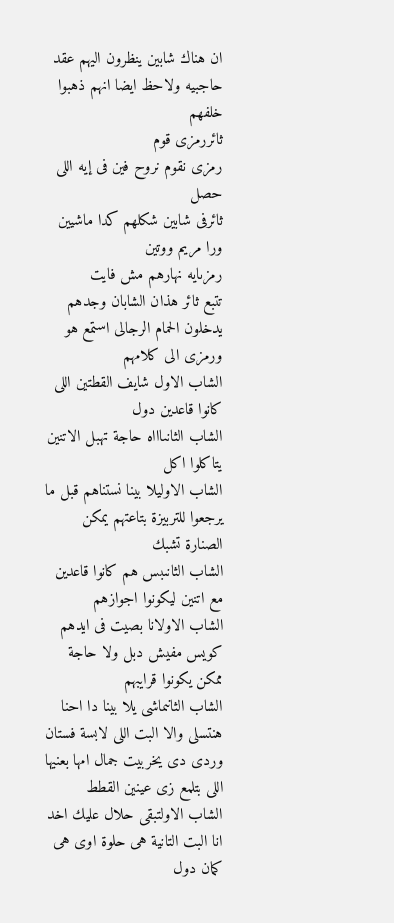ان هناك شابين ينظرون اليهم عقد حاجبيه ولاحظ ايضا انهم ذهبوا خلفهم
ثائررمزى قوم
رمزى نقوم نروح فين فى إيه اللى حصل
ثائرفى شابين شكلهم كدا ماشيين ورا مريم ووتين
رمزىايه نهارهم مش فايت
تتبع ثائر هذان الشابان وجدهم يدخلون الحمام الرجالى استمع هو ورمزى الى كلامهم
الشاب الاول شايف القطتين اللى كانوا قاعدين دول
الشاب الثانىاااه حاجة تهبل الاتنين يتاكلوا اكل
الشاب الاوليلا بينا نستناهم قبل ما يرجعوا للتربيزة بتاعتهم يمكن الصنارة تشبك
الشاب الثانىبس هم كانوا قاعدين مع اتنين ليكونوا اجوازهم
الشاب الاولانا بصيت فى ايدهم كويس مفيش دبل ولا حاجة ممكن يكونوا قرايبهم
الشاب الثانىماشى يلا بينا دا احنا هنتسلى والا البت اللى لابسة فستان وردى دى يخربيت جمال امها بعنيها اللى بتلمع زى عينين القطط
الشاب الاولتبقى حلال عليك اخد انا البت التانية هى حلوة اوى هى كمان دول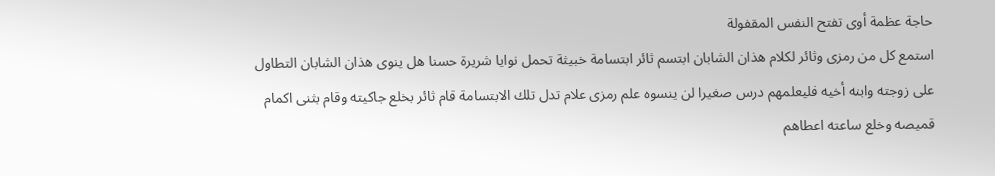حاجة عظمة أوى تفتح النفس المقفولة
استمع كل من رمزى وثائر لكلام هذان الشابان ابتسم ثائر ابتسامة خبيثة تحمل نوايا شريرة حسنا هل ينوى هذان الشابان التطاول على زوجته وابنه أخيه فليعلمهم درس صغيرا لن ينسوه علم رمزى علام تدل تلك الابتسامة قام ثائر بخلع جاكيته وقام بثنى اكمام قميصه وخلع ساعته اعطاهم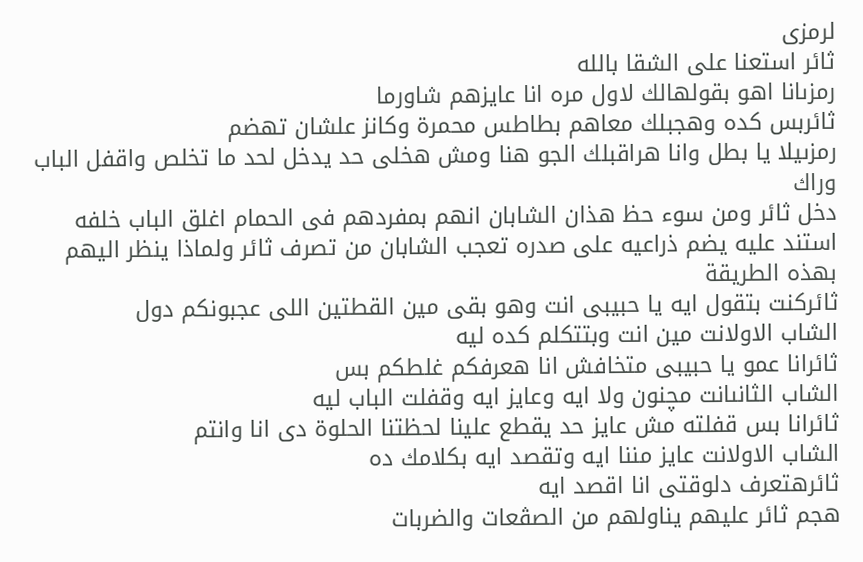لرمزى
ثائر استعنا على الشقا بالله
رمزىانا اهو بقولهالك لاول مره انا عايزهم شاورما
ثائربس كده وهجبلك معاهم بطاطس محمرة وكانز علشان تهضم
رمزىيلا يا بطل وانا هراقبلك الجو هنا ومش هخلى حد يدخل لحد ما تخلص واقفل الباب وراك
دخل ثائر ومن سوء حظ هذان الشابان انهم بمفردهم فى الحمام اغلق الباب خلفه استند عليه يضم ذراعيه على صدره تعجب الشابان من تصرف ثائر ولماذا ينظر اليهم بهذه الطريقة
ثائركنت بتقول ايه يا حبيبى انت وهو بقى مين القطتين اللى عجبونكم دول
الشاب الاولانت مين انت وبتتكلم كده ليه
ثائرانا عمو يا حبيبى متخافش انا هعرفكم غلطكم بس
الشاب الثانىانت مچنون ولا ايه وعايز ايه وقفلت الباب ليه
ثائرانا بس قفلته مش عايز حد يقطع علينا لحظتنا الحلوة دى انا وانتم
الشاب الاولانت عايز مننا ايه وتقصد ايه بكلامك ده
ثائرهتعرف دلوقتى انا اقصد ايه
ھجم ثائر عليهم يناولهم من الصڤعات والضربات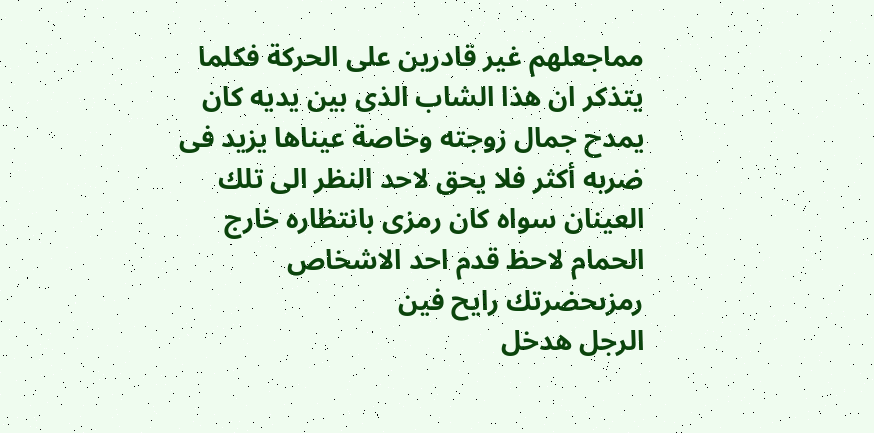مماجعلهم غير قادرين على الحركة فكلما يتذكر ان هذا الشاب الذى بين يديه كان يمدح جمال زوجته وخاصة عيناها يزيد فى ضربه أكثر فلا يحق لاحد النظر الى تلك العينان سواه كان رمزى بانتظاره خارج الحمام لاحظ قدم احد الاشخاص
رمزىحضرتك رايح فين
الرجل هدخل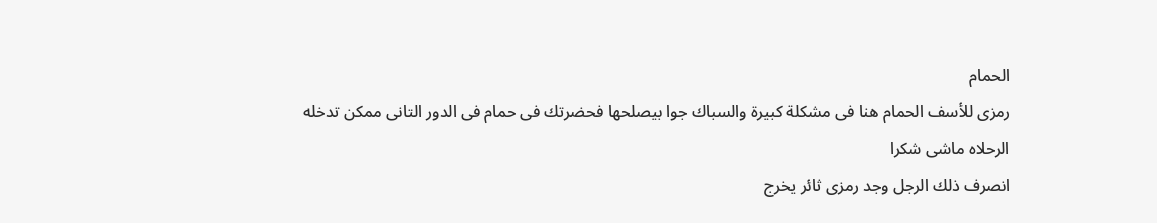الحمام
رمزى للأسف الحمام هنا فى مشكلة كبيرة والسباك جوا بيصلحها فحضرتك فى حمام فى الدور التانى ممكن تدخله
الرحلاه ماشى شكرا
انصرف ذلك الرجل وجد رمزى ثائر يخرج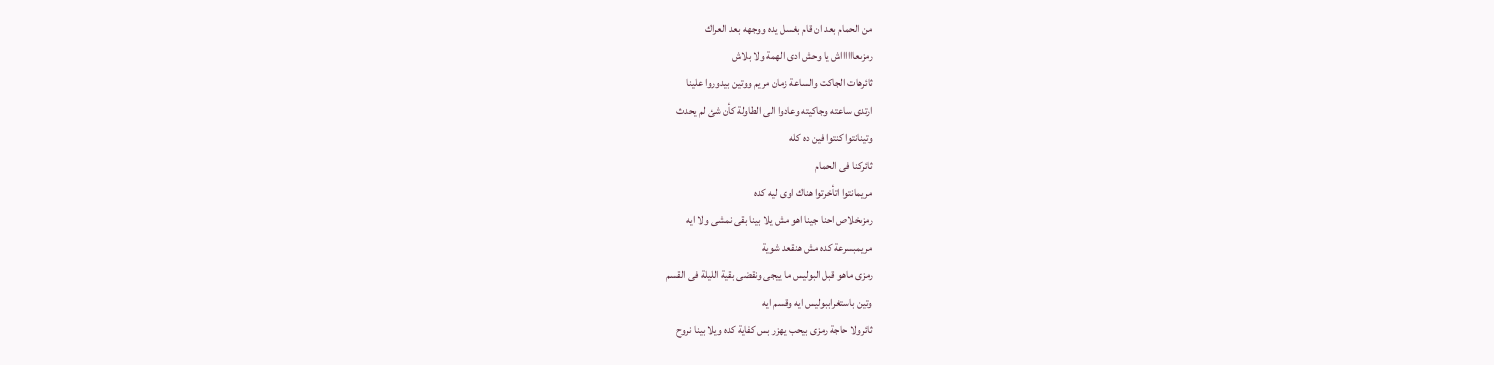من الحمام بعد ان قام بغسل يده ووجهه بعد العراك
رمزىعااااااش يا وحش ادى الهمة ولا بلاش
ثائرهات الجاكت والساعة زمان مريم ووتين بيدوروا علينا
ارتدى ساعته وجاكيته وعادوا الى الطاولة كأن شئ لم يحدث
وتينانتوا كنتوا فين ده كله
ثائركنا فى الحمام
مريمانتوا اتأخرتوا هناك اوى ليه كده
رمزىخلاص احنا جينا اهو مش يلا بينا بقى نمشى ولا ايه
مريمبسرعة كده مش هنقعد شوية
رمزى ماهو قبل البوليس ما ييجى ونقضى بقية الليلة فى القسم
وتين باستغراببوليس ايه وقسم ايه
ثائرولا حاجة رمزى بيحب يهزر بس كفاية كده ويلا بينا نروح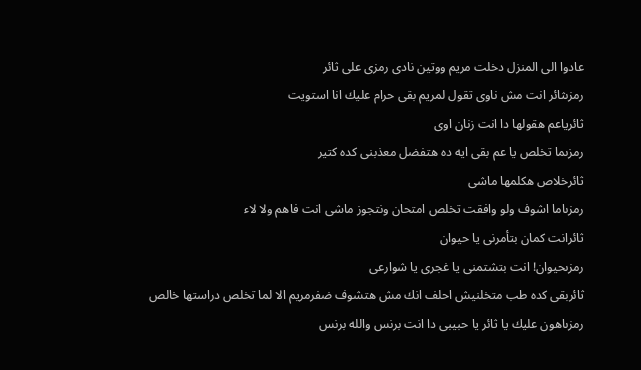عادوا الى المنزل دخلت مريم ووتين نادى رمزى على ثائر
رمزىثائر انت مش ناوى تقول لمريم بقى حرام عليك انا استويت
ثائرياعم هقولها دا انت زنان اوى
رمزىما تخلص يا عم بقى ايه ده هتفضل معذبنى كده كتير
ثائرخلاص هكلمها ماشى
رمزىاما اشوف ولو وافقت تخلص امتحان ونتجوز ماشى انت فاهم ولا لاء
ثائرانت كمان بتأمرنى يا حيوان
رمزىحيوان! انت بتشتمنى يا غجرى يا شوارعى
ثائربقى كده طب متخلنيش احلف انك مش هتشوف ضفرمريم الا لما تخلص دراستها خالص
رمزىاهون عليك يا ثائر يا حبيبى دا انت برنس والله برنس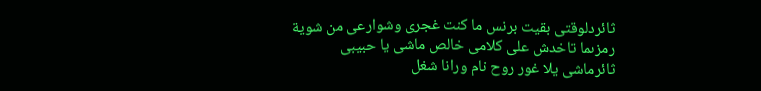ثائردلوقتى بقيت برنس ما كنت غجرى وشوارعى من شوية
رمزىما تاخدش على كلامى خالص ماشى يا حبيبى
ثائرماشى يلا غور روح نام ورانا شغل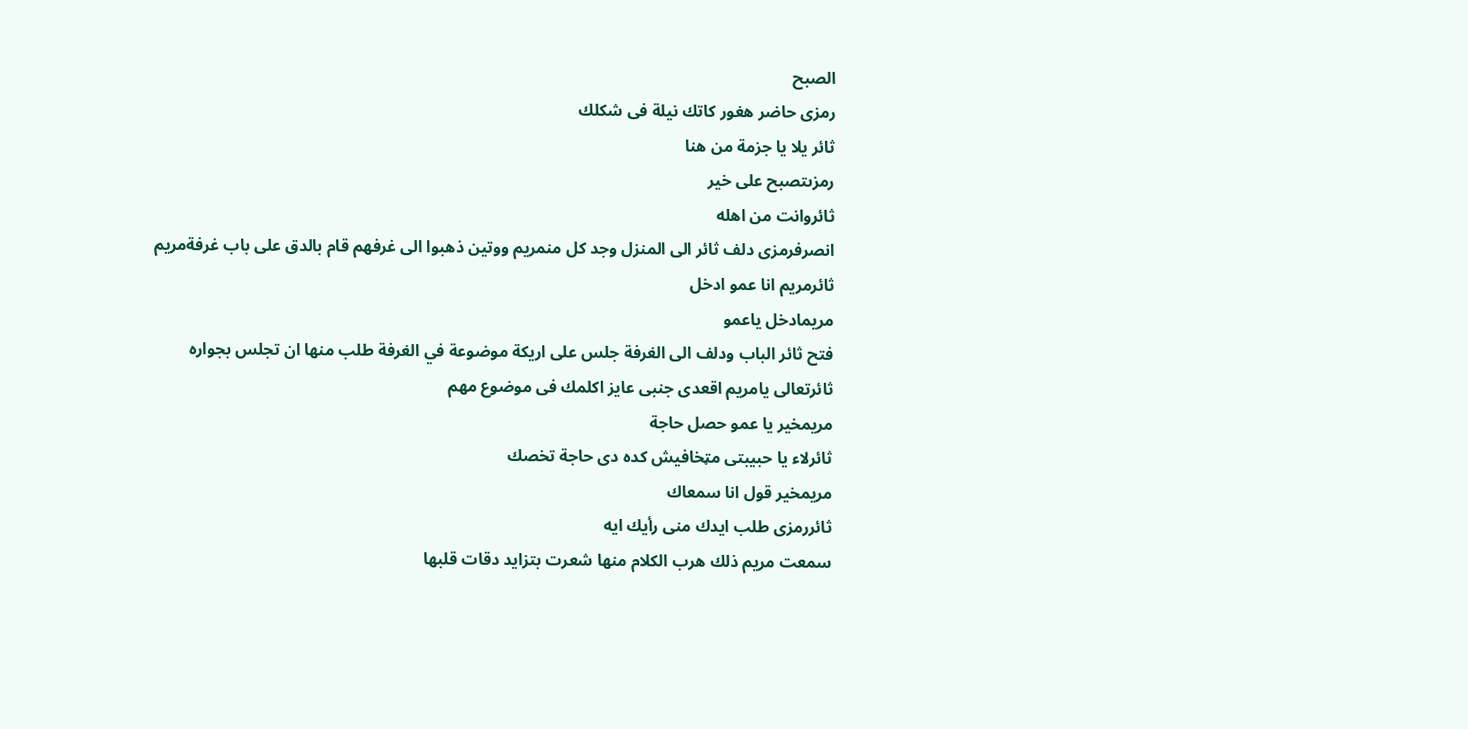الصبح
رمزى حاضر هغور كاتك نيلة فى شكلك
ثائر يلا يا جزمة من هنا
رمزىتصبح على خير
ثائروانت من اهله
انصرفرمزى دلف ثائر الى المنزل وجد كل منمريم ووتين ذهبوا الى غرفهم قام بالدق على باب غرفةمريم
ثائرمريم انا عمو ادخل
مريمادخل ياعمو
فتح ثائر الباب ودلف الى الغرفة جلس على اريكة موضوعة في الغرفة طلب منها ان تجلس بجواره
ثائرتعالى يامريم اقعدى جنبى عايز اكلمك فى موضوع مهم
مريمخير يا عمو حصل حاجة
ثائرلاء يا حبيبتى مټخافيش كده دى حاجة تخصك
مريمخير قول انا سمعاك
ثائررمزى طلب ايدك منى رأيك ايه
سمعت مريم ذلك هرب الكلام منها شعرت بتزايد دقات قلبها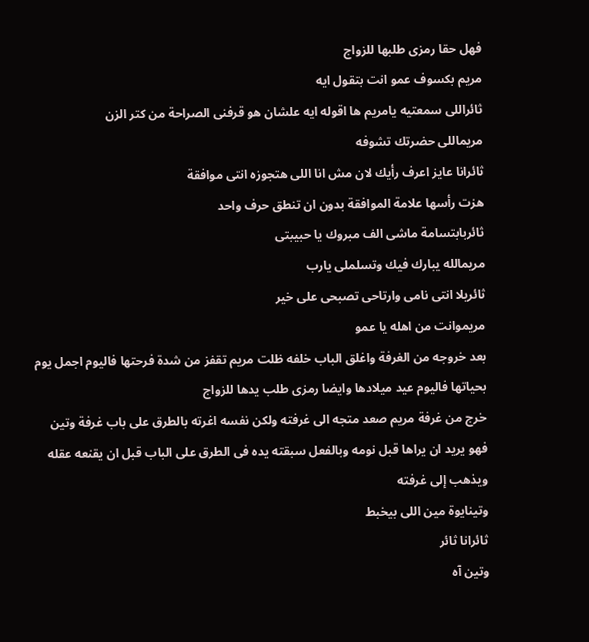فهل حقا رمزى طلبها للزواج
مريم بكسوف عمو انت بتقول ايه
ثائراللى سمعتيه يامريم ها اقوله ايه علشان هو قرفنى الصراحة من كتر الزن
مريماللى حضرتك تشوفه
ثائرانا عايز اعرف رأيك لان مش انا اللى هتجوزه انتى موافقة
هزت رأسها علامة الموافقة بدون ان تنطق حرف واحد
ثائربابتسامة ماشى الف مبروك يا حبيبتى
مريمالله يبارك فيك وتسلملى يارب
ثائريلا انتى نامى وارتاحى تصبحى على خير
مريموانت من اهله يا عمو
بعد خروجه من الغرفة واغلق الباب خلفه ظلت مريم تقفز من شدة فرحتها فاليوم اجمل يوم بحياتها فاليوم عيد ميلادها وايضا رمزى طلب يدها للزواج
خرج من غرفة مريم صعد متجه الى غرفته ولكن نفسه اغرته بالطرق على باب غرفة وتين فهو يريد ان يراها قبل نومه وبالفعل سبقته يده فى الطرق على الباب قبل ان يقنعه عقله ويذهب إلى غرفته
وتينايوة مين اللى بيخبط
ثائرانا ثائر
وتين آه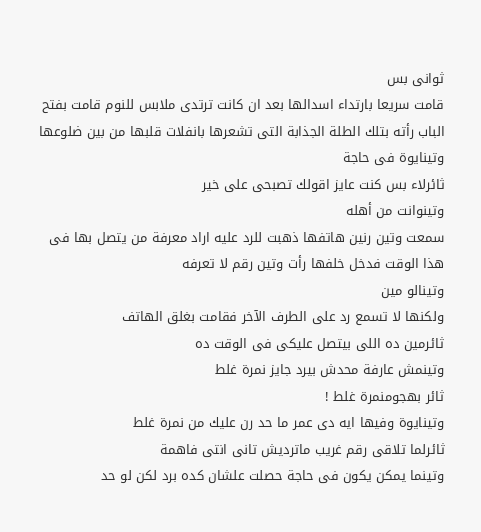ثوانى بس
قامت سريعا بارتداء اسدالها بعد ان كانت ترتدى ملابس للنوم قامت بفتح الباب رأته بتلك الطلة الجذابة التى تشعرها بانفلات قلبها من بين ضلوعها
وتينايوة فى حاجة
ثائرلاء بس كنت عايز اقولك تصبحى على خير
وتينوانت من أهله
سمعت وتين رنين هاتفها ذهبت للرد عليه اراد معرفة من يتصل بها فى هذا الوقت فدخل خلفها رأت وتين رقم لا تعرفه
وتينالو مين
ولكنها لا تسمع رد على الطرف الآخر فقامت بغلق الهاتف
ثائرمين ده اللى بيتصل عليكى فى الوقت ده
وتينمش عارفة محدش بيرد جايز نمرة غلط
ثائر بهجومنمرة غلط !
وتينايوة وفيها ايه دى عمر ما حد رن عليك من نمرة غلط
ثائرلما تلاقى رقم غريب ماترديش تانى انتى فاهمة
وتينما يمكن يكون فى حاجة حصلت علشان كده برد لكن لو حد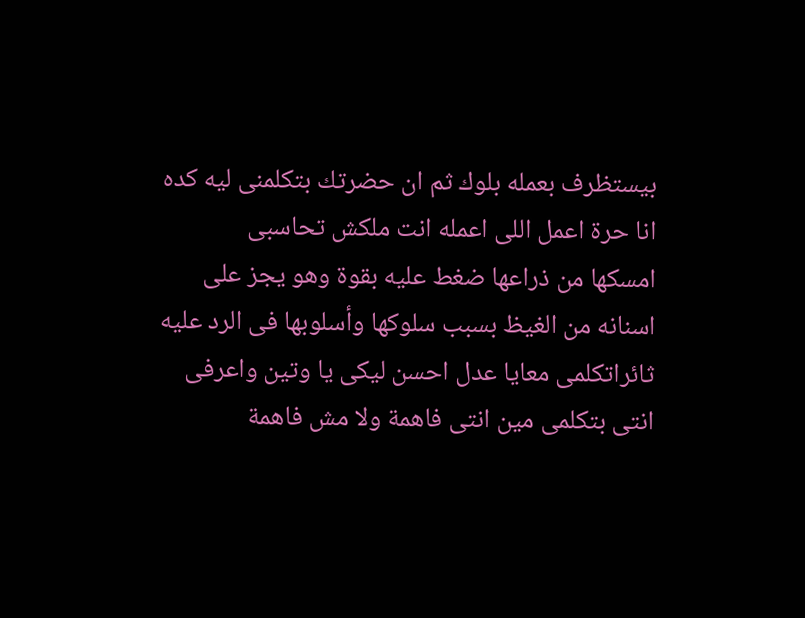بيستظرف بعمله بلوك ثم ان حضرتك بتكلمنى ليه كده انا حرة اعمل اللى اعمله انت ملكش تحاسبى
امسكها من ذراعها ضغط عليه بقوة وهو يجز على اسنانه من الغيظ بسبب سلوكها وأسلوبها فى الرد عليه
ثائراتكلمى معايا عدل احسن ليكى يا وتين واعرفى انتى بتكلمى مين انتى فاهمة ولا مش فاهمة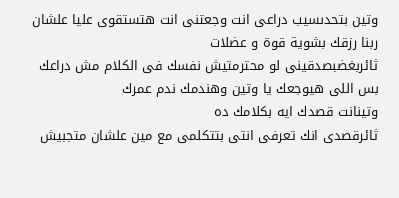وتين بتحدىسيب دراعى انت وجعتنى انت هتستقوى عليا علشان ربنا رزقك بشوية قوة و عضلات
ثائربغضبصدقينى لو محترمتيش نفسك فى الكلام مش دراعك بس اللى هيوجعك يا وتين وهندمك ندم عمرك
وتينانت قصدك ايه بكلامك ده
ثائرقصدى انك تعرفى انتى بتتكلمى مع مين علشان متجبيش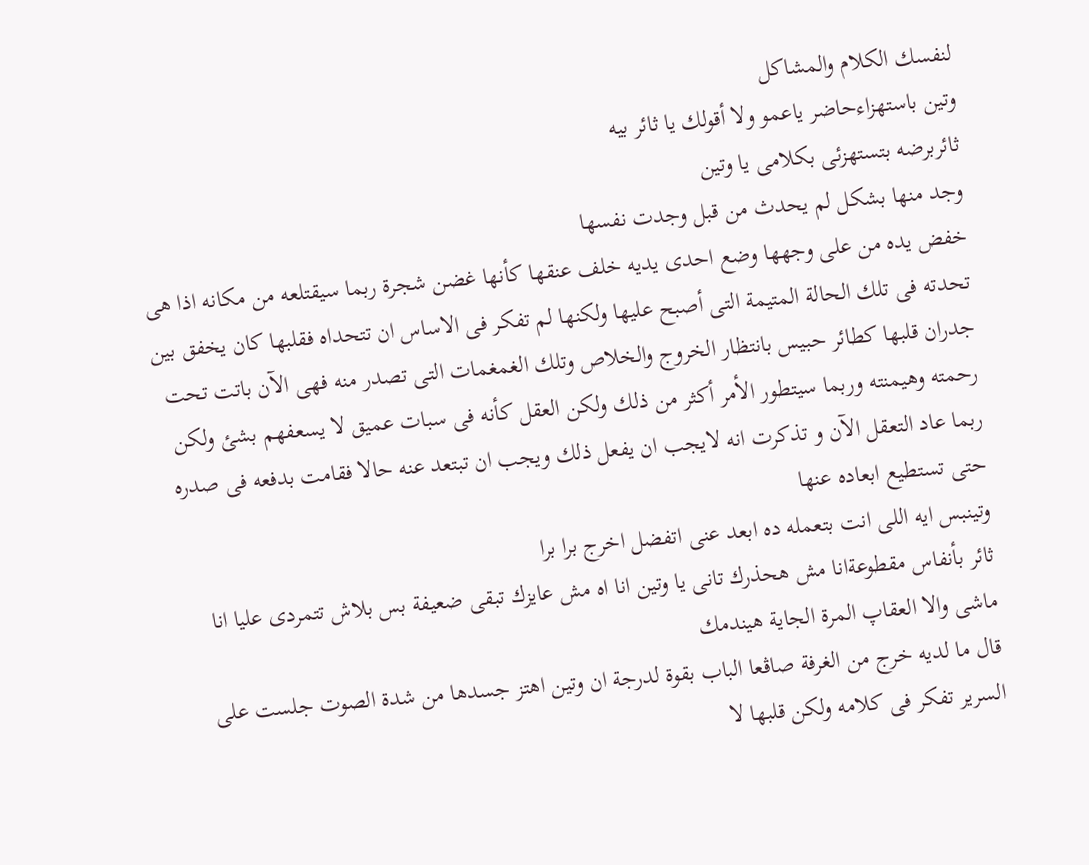لنفسك الكلام والمشاكل
وتين باستهزاءحاضر ياعمو ولا أقولك يا ثائر بيه
ثائربرضه بتستهزئى بكلامى يا وتين
وجد منها بشكل لم يحدث من قبل وجدت نفسها
خفض يده من على وجهها وضع احدى يديه خلف عنقها كأنها غضن شجرة ربما سيقتلعه من مكانه اذا هى تحدته فى تلك الحالة المتيمة التى أصبح عليها ولكنها لم تفكر فى الاساس ان تتحداه فقلبها كان يخفق بين جدران قلبها كطائر حبيس بانتظار الخروج والخلاص وتلك الغمغمات التى تصدر منه فهى الآن باتت تحت رحمته وهيمنته وربما سيتطور الأمر أكثر من ذلك ولكن العقل كأنه فى سبات عميق لا يسعفهم بشئ ولكن ربما عاد التعقل الآن و تذكرت انه لايجب ان يفعل ذلك ويجب ان تبتعد عنه حالا فقامت بدفعه فى صدره حتى تستطيع ابعاده عنها
وتينبس ايه اللى انت بتعمله ده ابعد عنى اتفضل اخرج برا برا
ثائر بأنفاس مقطوعةانا مش هحذرك تانى يا وتين انا اه مش عايزك تبقى ضعيفة بس بلاش تتمردى عليا انا ماشى والا العقاپ المرة الجاية هيندمك
قال ما لديه خرج من الغرفة صاڤعا الباب بقوة لدرجة ان وتين اهتز جسدها من شدة الصوت جلست على السرير تفكر فى كلامه ولكن قلبها لا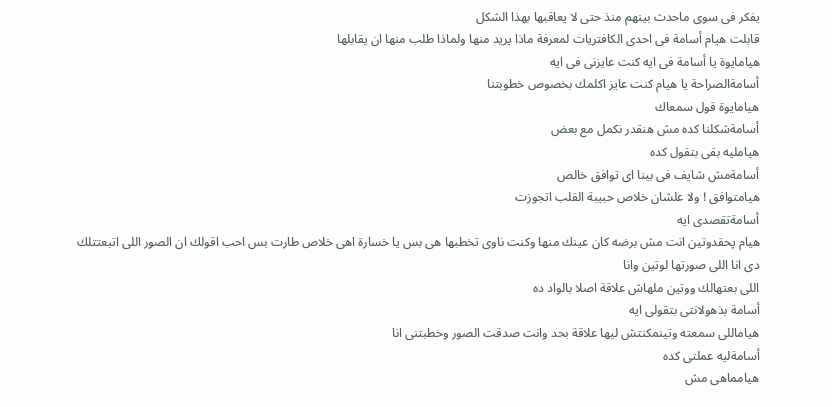يفكر فى سوى ماحدث بينهم منذ حتى لا يعاقبها بهذا الشكل
قابلت هيام أسامة فى احدى الكافتريات لمعرفة ماذا يريد منها ولماذا طلب منها ان يقابلها
هيامايوة يا أسامة فى ايه كنت عايزنى فى ايه
أسامةالصراحة يا هيام كنت عايز اكلمك بخصوص خطوبتنا
هيامايوة قول سمعاك
أسامةشكلنا كده مش هنقدر نكمل مع بعض
هيامليه بقى بتقول كده
أسامةمش شايف فى بينا اى توافق خالص
هيامتوافق ! ولا علشان خلاص حبيبة القلب اتجوزت
أسامةتقصدى ايه
هيام پحقدوتين انت مش برضه كان عينك منها وكنت ناوى تخطبها هى بس يا خسارة اهى خلاص طارت بس احب اقولك ان الصور اللى اتبعتتلك دى انا اللى صورتها لوتين وانا
اللى بعتهالك ووتين ملهاش علاقة اصلا بالواد ده
أسامة بذهولانتى بتقولى ايه
هياماللى سمعته وتينمكنتش ليها علاقة بحد وانت صدقت الصور وخطبتنى انا
أسامةليه عملتى كده
هيامماهى مش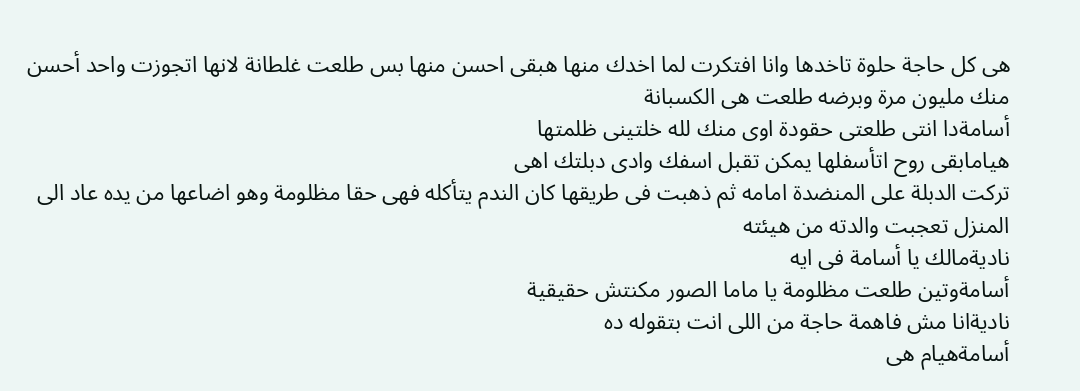هى كل حاجة حلوة تاخدها وانا افتكرت لما اخدك منها هبقى احسن منها بس طلعت غلطانة لانها اتجوزت واحد أحسن منك مليون مرة وبرضه طلعت هى الكسبانة
أسامةدا انتى طلعتى حقودة اوى منك لله خلتينى ظلمتها
هيامابقى روح اتأسفلها يمكن تقبل اسفك وادى دبلتك اهى
تركت الدبلة على المنضدة امامه ثم ذهبت فى طريقها كان الندم يتأكله فهى حقا مظلومة وهو اضاعها من يده عاد الى المنزل تعجبت والدته من هيئته
ناديةمالك يا أسامة فى ايه
أسامةوتين طلعت مظلومة يا ماما الصور مكنتش حقيقية
ناديةانا مش فاهمة حاجة من اللى انت بتقوله ده
أسامةهيام هى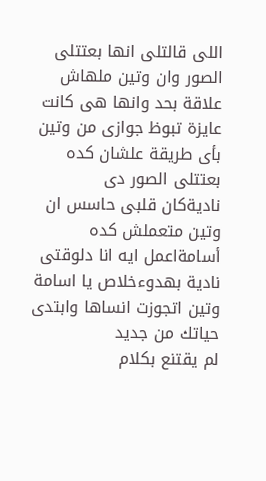اللى قالتلى انها بعتتلى الصور وان وتين ملهاش علاقة بحد وانها هى كانت عايزة تبوظ جوازى من وتين بأى طريقة علشان كده بعتتلى الصور دى
ناديةكان قلبى حاسس ان وتين متعملش كده
أسامةاعمل ايه انا دلوقتى
نادية بهدوءخلاص يا اسامة وتين اتجوزت انساها وابتدى حياتك من جديد
لم يقتنع بكلام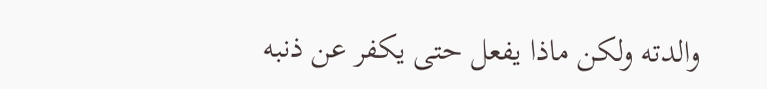والدته ولكن ماذا يفعل حتى يكفر عن ذنبه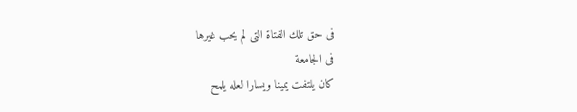فى حق تلك الفتاة التى لم يحب غيرها
فى الجامعة
كان يلتفت يمينا ويسارا لعله يلمح